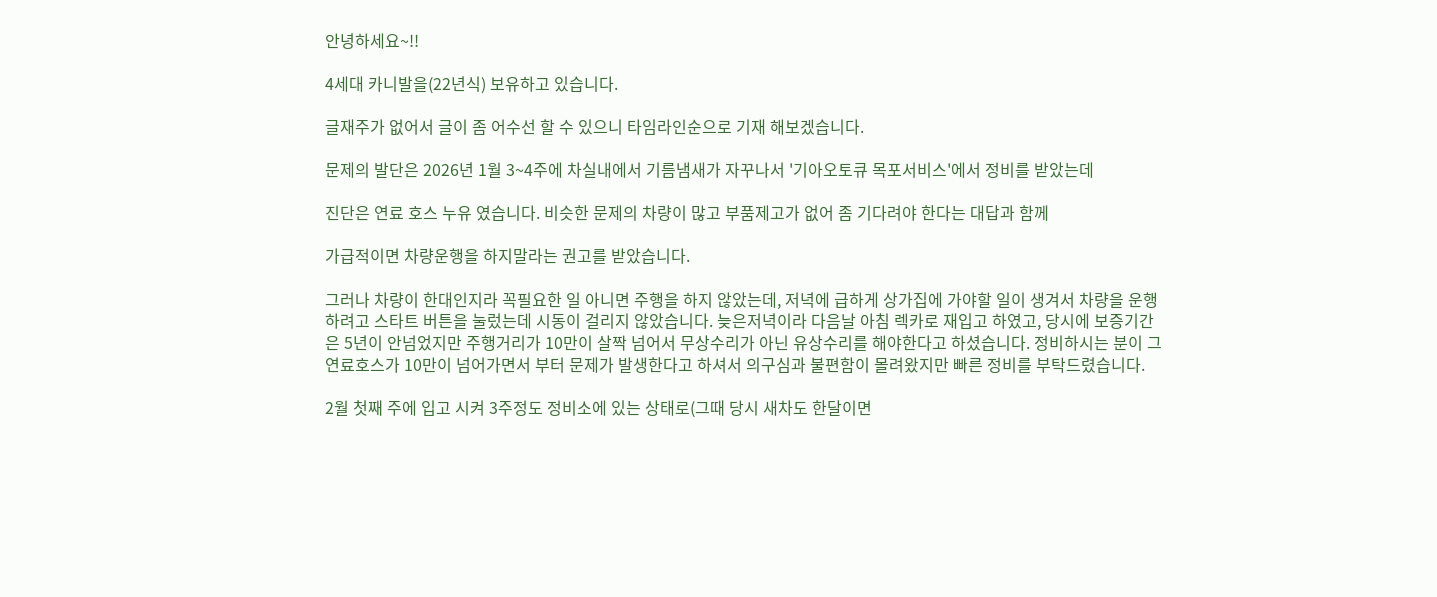안녕하세요~!!

4세대 카니발을(22년식) 보유하고 있습니다.

글재주가 없어서 글이 좀 어수선 할 수 있으니 타임라인순으로 기재 해보겠습니다.

문제의 발단은 2026년 1월 3~4주에 차실내에서 기름냄새가 자꾸나서 '기아오토큐 목포서비스'에서 정비를 받았는데

진단은 연료 호스 누유 였습니다. 비슷한 문제의 차량이 많고 부품제고가 없어 좀 기다려야 한다는 대답과 함께

가급적이면 차량운행을 하지말라는 권고를 받았습니다.

그러나 차량이 한대인지라 꼭필요한 일 아니면 주행을 하지 않았는데, 저녁에 급하게 상가집에 가야할 일이 생겨서 차량을 운행하려고 스타트 버튼을 눌렀는데 시동이 걸리지 않았습니다. 늦은저녁이라 다음날 아침 렉카로 재입고 하였고, 당시에 보증기간은 5년이 안넘었지만 주행거리가 10만이 살짝 넘어서 무상수리가 아닌 유상수리를 해야한다고 하셨습니다. 정비하시는 분이 그 연료호스가 10만이 넘어가면서 부터 문제가 발생한다고 하셔서 의구심과 불편함이 몰려왔지만 빠른 정비를 부탁드렸습니다.

2월 첫째 주에 입고 시켜 3주정도 정비소에 있는 상태로(그때 당시 새차도 한달이면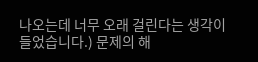나오는데 너무 오래 걸린다는 생각이 들었습니다.) 문제의 해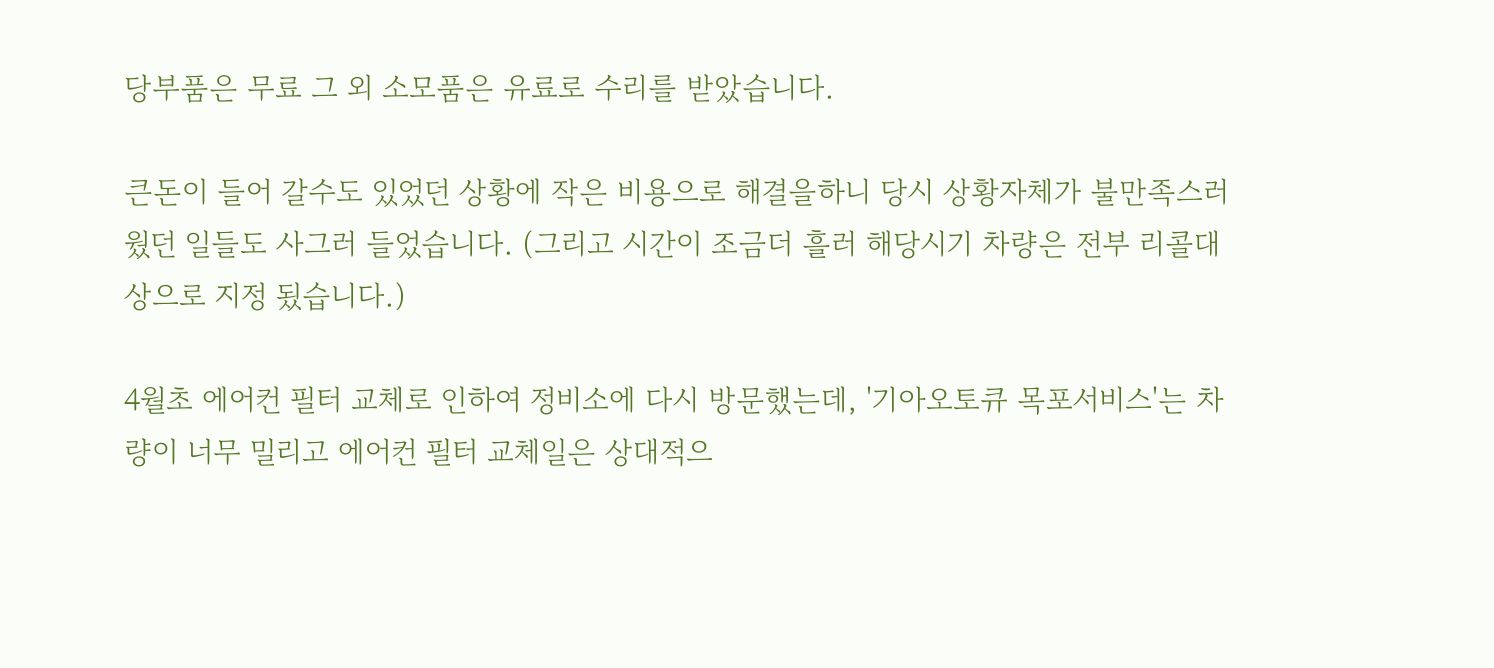당부품은 무료 그 외 소모품은 유료로 수리를 받았습니다.

큰돈이 들어 갈수도 있었던 상황에 작은 비용으로 해결을하니 당시 상황자체가 불만족스러웠던 일들도 사그러 들었습니다. (그리고 시간이 조금더 흘러 해당시기 차량은 전부 리콜대상으로 지정 됬습니다.)

4월초 에어컨 필터 교체로 인하여 정비소에 다시 방문했는데, '기아오토큐 목포서비스'는 차량이 너무 밀리고 에어컨 필터 교체일은 상대적으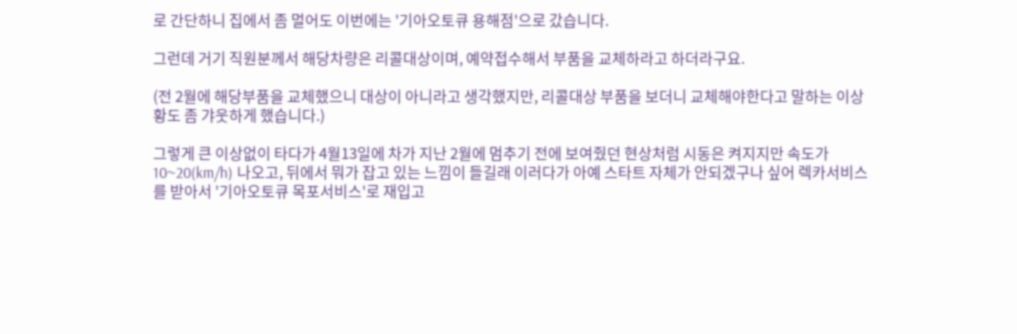로 간단하니 집에서 좀 멀어도 이번에는 '기아오토큐 용해점'으로 갔습니다.

그런데 거기 직원분께서 해당차량은 리콜대상이며, 예약접수해서 부품을 교체하라고 하더라구요.

(전 2월에 해당부품을 교체했으니 대상이 아니라고 생각했지만, 리콜대상 부품을 보더니 교체해야한다고 말하는 이상황도 좀 갸웃하게 했습니다.)

그렇게 큰 이상없이 타다가 4월13일에 차가 지난 2월에 멈추기 전에 보여줬던 현상처럼 시동은 켜지지만 속도가 10~20(km/h) 나오고, 뒤에서 뭐가 잡고 있는 느낌이 들길래 이러다가 아예 스타트 자체가 안되겠구나 싶어 렉카서비스를 받아서 '기아오토큐 목포서비스'로 재입고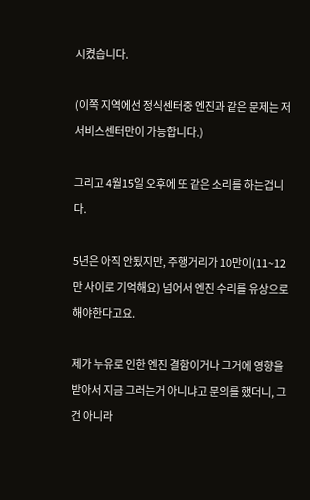시켰습니다.

(이쪽 지역에선 정식센터중 엔진과 같은 문제는 저 서비스센터만이 가능합니다.)

그리고 4월15일 오후에 또 같은 소리를 하는겁니다.

5년은 아직 안됬지만, 주행거리가 10만이(11~12만 사이로 기억해요) 넘어서 엔진 수리를 유상으로 해야한다고요.

제가 누유로 인한 엔진 결함이거나 그거에 영향을 받아서 지금 그러는거 아니냐고 문의를 했더니, 그건 아니라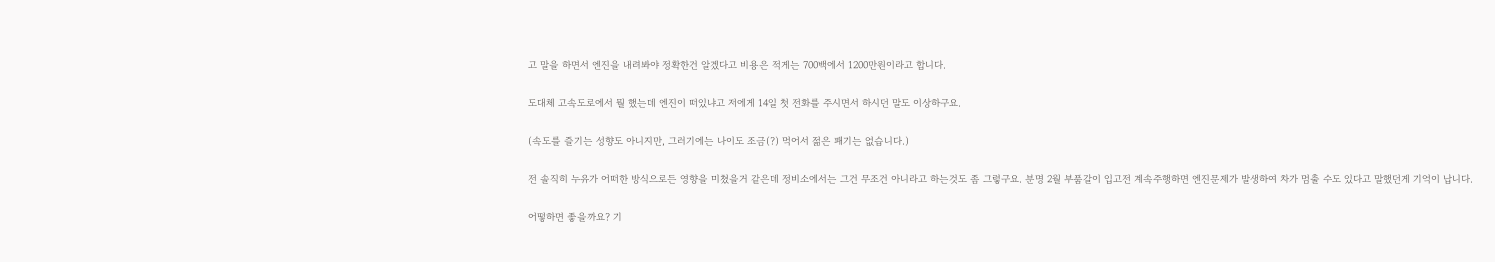고 말을 하면서 엔진을 내려봐야 정확한건 알겠다고 비용은 적게는 700백에서 1200만원이라고 합니다.

도대체 고속도로에서 뭘 했는데 엔진이 떠있냐고 저에게 14일 첫 전화를 주시면서 하시던 말도 이상하구요.

(속도를 즐기는 성향도 아니지만, 그러기에는 나이도 조금(?) 먹어서 젊은 패기는 없습니다.)

전 솔직히 누유가 어떠한 방식으로든 영향을 미쳤을거 같은데 정비소에서는 그건 무조건 아니라고 하는것도 좀 그렇구요. 분명 2월 부품갈이 입고전 계속주행하면 엔진문제가 발생하여 차가 멈출 수도 있다고 말했던게 기억이 납니다.

어떻하면 좋을까요? 기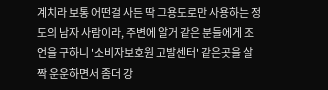계치라 보통 어떤걸 사든 딱 그용도로만 사용하는 정도의 남자 사람이라, 주변에 알거 같은 분들에게 조언을 구하니 '소비자보호원 고발센터' 같은곳을 살짝 운운하면서 좀더 강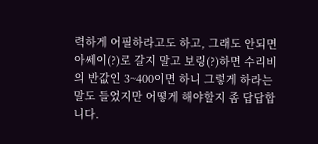력하게 어필하라고도 하고, 그래도 안되면 아쎄이(?)로 갈지 말고 보링(?)하면 수리비의 반값인 3~400이면 하니 그렇게 하라는 말도 들었지만 어떻게 해야할지 좀 답답합니다.